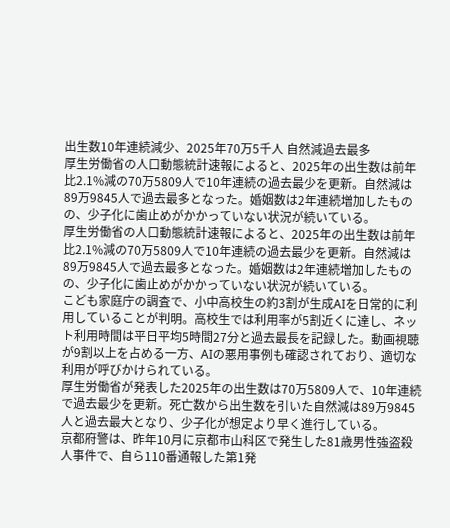出生数10年連続減少、2025年70万5千人 自然減過去最多
厚生労働省の人口動態統計速報によると、2025年の出生数は前年比2.1%減の70万5809人で10年連続の過去最少を更新。自然減は89万9845人で過去最多となった。婚姻数は2年連続増加したものの、少子化に歯止めがかかっていない状況が続いている。
厚生労働省の人口動態統計速報によると、2025年の出生数は前年比2.1%減の70万5809人で10年連続の過去最少を更新。自然減は89万9845人で過去最多となった。婚姻数は2年連続増加したものの、少子化に歯止めがかかっていない状況が続いている。
こども家庭庁の調査で、小中高校生の約3割が生成AIを日常的に利用していることが判明。高校生では利用率が5割近くに達し、ネット利用時間は平日平均5時間27分と過去最長を記録した。動画視聴が9割以上を占める一方、AIの悪用事例も確認されており、適切な利用が呼びかけられている。
厚生労働省が発表した2025年の出生数は70万5809人で、10年連続で過去最少を更新。死亡数から出生数を引いた自然減は89万9845人と過去最大となり、少子化が想定より早く進行している。
京都府警は、昨年10月に京都市山科区で発生した81歳男性強盗殺人事件で、自ら110番通報した第1発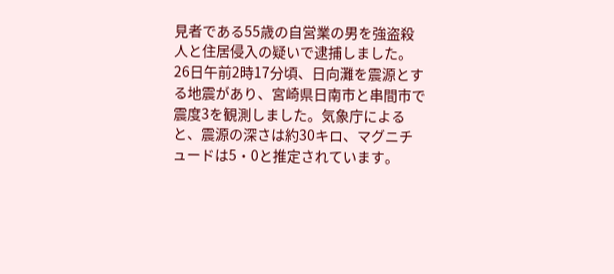見者である55歳の自営業の男を強盗殺人と住居侵入の疑いで逮捕しました。
26日午前2時17分頃、日向灘を震源とする地震があり、宮崎県日南市と串間市で震度3を観測しました。気象庁によると、震源の深さは約30キロ、マグニチュードは5・0と推定されています。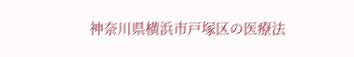神奈川県横浜市戸塚区の医療法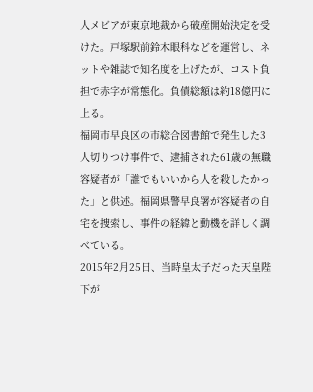人メビアが東京地裁から破産開始決定を受けた。戸塚駅前鈴木眼科などを運営し、ネットや雑誌で知名度を上げたが、コスト負担で赤字が常態化。負債総額は約18億円に上る。
福岡市早良区の市総合図書館で発生した3人切りつけ事件で、逮捕された61歳の無職容疑者が「誰でもいいから人を殺したかった」と供述。福岡県警早良署が容疑者の自宅を捜索し、事件の経緯と動機を詳しく調べている。
2015年2月25日、当時皇太子だった天皇陛下が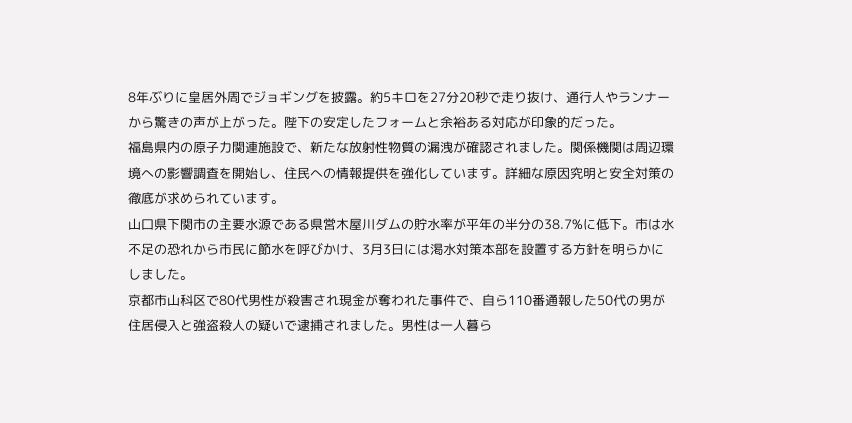8年ぶりに皇居外周でジョギングを披露。約5キロを27分20秒で走り抜け、通行人やランナーから驚きの声が上がった。陛下の安定したフォームと余裕ある対応が印象的だった。
福島県内の原子力関連施設で、新たな放射性物質の漏洩が確認されました。関係機関は周辺環境への影響調査を開始し、住民への情報提供を強化しています。詳細な原因究明と安全対策の徹底が求められています。
山口県下関市の主要水源である県営木屋川ダムの貯水率が平年の半分の38.7%に低下。市は水不足の恐れから市民に節水を呼びかけ、3月3日には渇水対策本部を設置する方針を明らかにしました。
京都市山科区で80代男性が殺害され現金が奪われた事件で、自ら110番通報した50代の男が住居侵入と強盗殺人の疑いで逮捕されました。男性は一人暮ら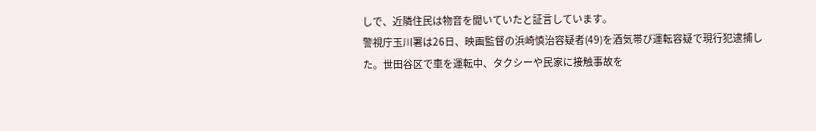しで、近隣住民は物音を聞いていたと証言しています。
警視庁玉川署は26日、映画監督の浜崎慎治容疑者(49)を酒気帯び運転容疑で現行犯逮捕した。世田谷区で車を運転中、タクシーや民家に接触事故を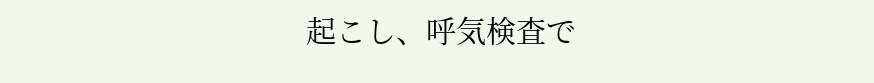起こし、呼気検査で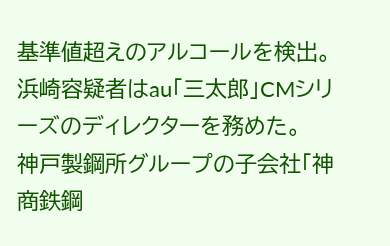基準値超えのアルコールを検出。浜崎容疑者はau「三太郎」CMシリーズのディレクターを務めた。
神戸製鋼所グループの子会社「神商鉄鋼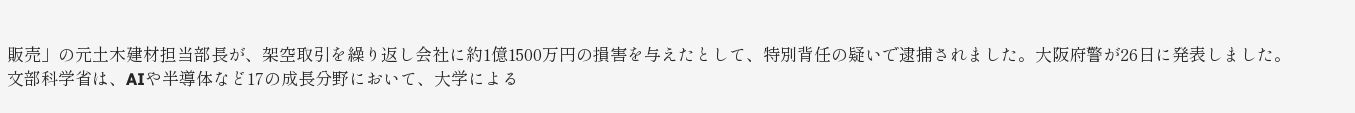販売」の元土木建材担当部長が、架空取引を繰り返し会社に約1億1500万円の損害を与えたとして、特別背任の疑いで逮捕されました。大阪府警が26日に発表しました。
文部科学省は、AIや半導体など17の成長分野において、大学による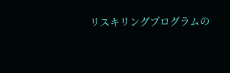リスキリングプログラムの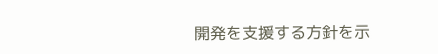開発を支援する方針を示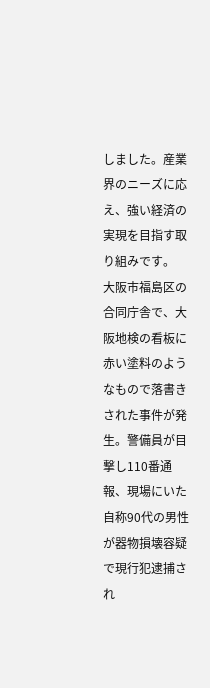しました。産業界のニーズに応え、強い経済の実現を目指す取り組みです。
大阪市福島区の合同庁舎で、大阪地検の看板に赤い塗料のようなもので落書きされた事件が発生。警備員が目撃し110番通報、現場にいた自称90代の男性が器物損壊容疑で現行犯逮捕され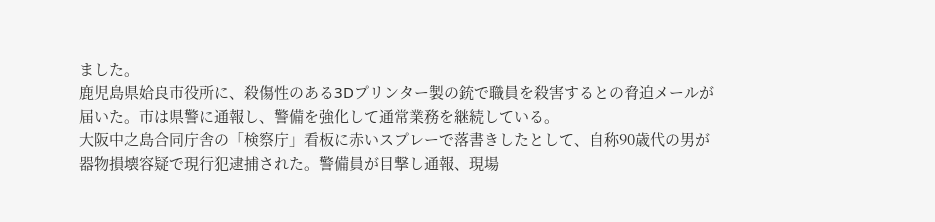ました。
鹿児島県姶良市役所に、殺傷性のある3Dプリンター製の銃で職員を殺害するとの脅迫メールが届いた。市は県警に通報し、警備を強化して通常業務を継続している。
大阪中之島合同庁舎の「検察庁」看板に赤いスプレーで落書きしたとして、自称90歳代の男が器物損壊容疑で現行犯逮捕された。警備員が目撃し通報、現場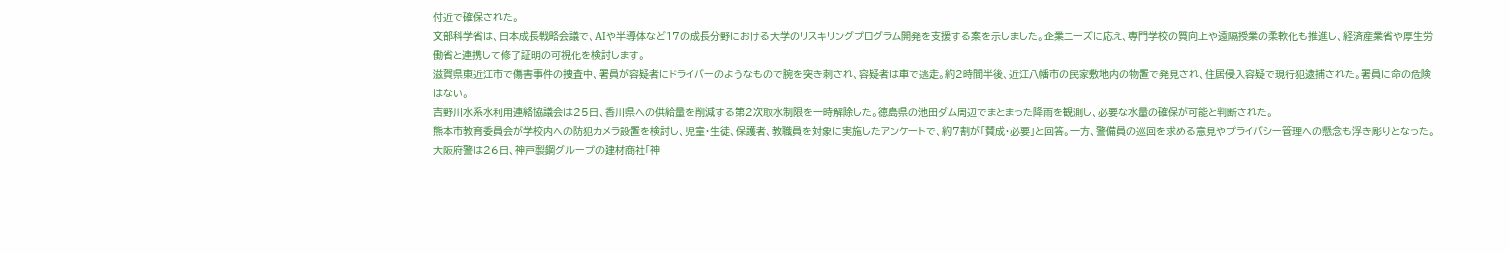付近で確保された。
文部科学省は、日本成長戦略会議で、AIや半導体など17の成長分野における大学のリスキリングプログラム開発を支援する案を示しました。企業ニーズに応え、専門学校の質向上や遠隔授業の柔軟化も推進し、経済産業省や厚生労働省と連携して修了証明の可視化を検討します。
滋賀県東近江市で傷害事件の捜査中、署員が容疑者にドライバーのようなもので腕を突き刺され、容疑者は車で逃走。約2時間半後、近江八幡市の民家敷地内の物置で発見され、住居侵入容疑で現行犯逮捕された。署員に命の危険はない。
吉野川水系水利用連絡協議会は25日、香川県への供給量を削減する第2次取水制限を一時解除した。徳島県の池田ダム周辺でまとまった降雨を観測し、必要な水量の確保が可能と判断された。
熊本市教育委員会が学校内への防犯カメラ設置を検討し、児童・生徒、保護者、教職員を対象に実施したアンケートで、約7割が「賛成・必要」と回答。一方、警備員の巡回を求める意見やプライバシー管理への懸念も浮き彫りとなった。
大阪府警は26日、神戸製鋼グループの建材商社「神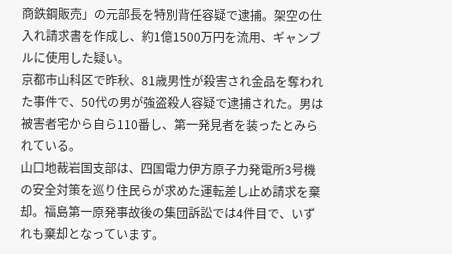商鉄鋼販売」の元部長を特別背任容疑で逮捕。架空の仕入れ請求書を作成し、約1億1500万円を流用、ギャンブルに使用した疑い。
京都市山科区で昨秋、81歳男性が殺害され金品を奪われた事件で、50代の男が強盗殺人容疑で逮捕された。男は被害者宅から自ら110番し、第一発見者を装ったとみられている。
山口地裁岩国支部は、四国電力伊方原子力発電所3号機の安全対策を巡り住民らが求めた運転差し止め請求を棄却。福島第一原発事故後の集団訴訟では4件目で、いずれも棄却となっています。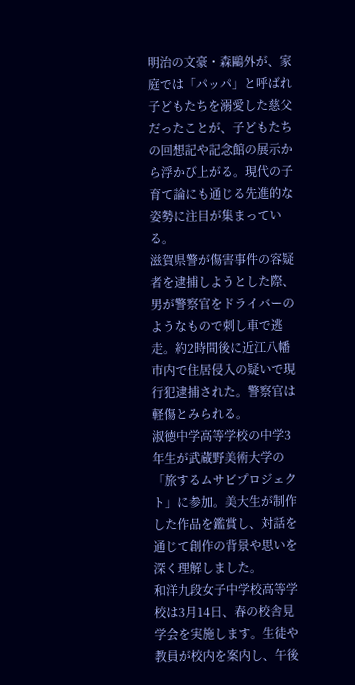明治の文豪・森鷗外が、家庭では「パッパ」と呼ばれ子どもたちを溺愛した慈父だったことが、子どもたちの回想記や記念館の展示から浮かび上がる。現代の子育て論にも通じる先進的な姿勢に注目が集まっている。
滋賀県警が傷害事件の容疑者を逮捕しようとした際、男が警察官をドライバーのようなもので刺し車で逃走。約2時間後に近江八幡市内で住居侵入の疑いで現行犯逮捕された。警察官は軽傷とみられる。
淑徳中学高等学校の中学3年生が武蔵野美術大学の「旅するムサビプロジェクト」に参加。美大生が制作した作品を鑑賞し、対話を通じて創作の背景や思いを深く理解しました。
和洋九段女子中学校高等学校は3月14日、春の校舎見学会を実施します。生徒や教員が校内を案内し、午後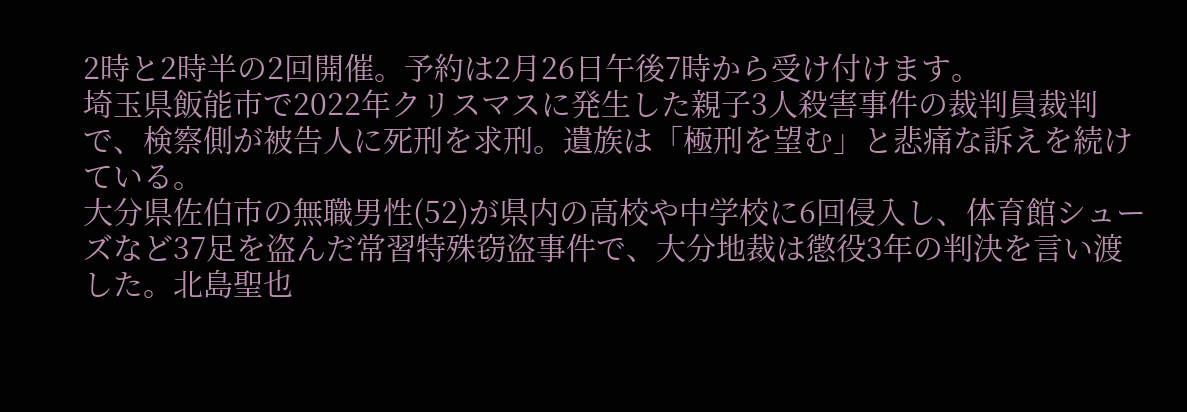2時と2時半の2回開催。予約は2月26日午後7時から受け付けます。
埼玉県飯能市で2022年クリスマスに発生した親子3人殺害事件の裁判員裁判で、検察側が被告人に死刑を求刑。遺族は「極刑を望む」と悲痛な訴えを続けている。
大分県佐伯市の無職男性(52)が県内の高校や中学校に6回侵入し、体育館シューズなど37足を盗んだ常習特殊窃盗事件で、大分地裁は懲役3年の判決を言い渡した。北島聖也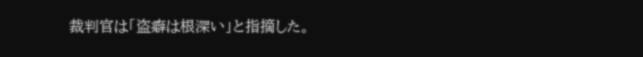裁判官は「盗癖は根深い」と指摘した。